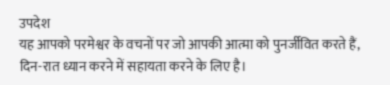उपदेश
यह आपको परमेश्वर के वचनों पर जो आपकी आत्मा को पुनर्जीवित करते हैं, दिन-रात ध्यान करने में सहायता करने के लिए है।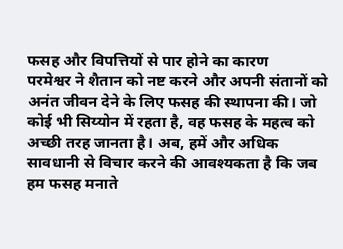फसह और विपत्तियों से पार होने का कारण
परमेश्वर ने शैतान को नष्ट करने और अपनी संतानों को अनंत जीवन देने के लिए फसह की स्थापना की। जो कोई भी सिय्योन में रहता है, वह फसह के महत्व को अच्छी तरह जानता है। अब, हमें और अधिक सावधानी से विचार करने की आवश्यकता है कि जब हम फसह मनाते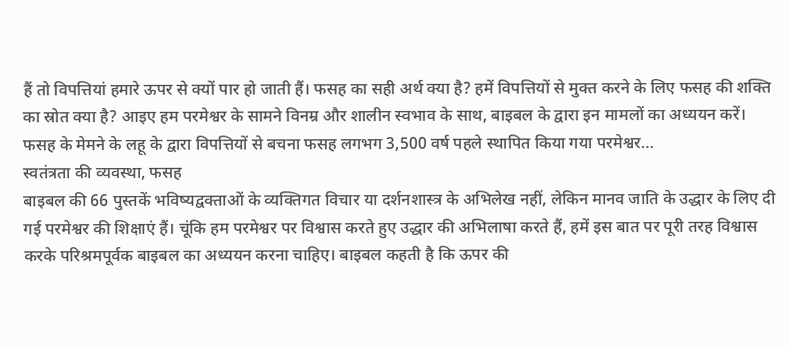हैं तो विपत्तियां हमारे ऊपर से क्यों पार हो जाती हैं। फसह का सही अर्थ क्या है? हमें विपत्तियों से मुक्त करने के लिए फसह की शक्ति का स्रोत क्या है? आइए हम परमेश्वर के सामने विनम्र और शालीन स्वभाव के साथ, बाइबल के द्वारा इन मामलों का अध्ययन करें। फसह के मेमने के लहू के द्वारा विपत्तियों से बचना फसह लगभग 3,500 वर्ष पहले स्थापित किया गया परमेश्वर…
स्वतंत्रता की व्यवस्था, फसह
बाइबल की 66 पुस्तकें भविष्यद्वक्ताओं के व्यक्तिगत विचार या दर्शनशास्त्र के अभिलेख नहीं, लेकिन मानव जाति के उद्धार के लिए दी गई परमेश्वर की शिक्षाएं हैं। चूंकि हम परमेश्वर पर विश्वास करते हुए उद्धार की अभिलाषा करते हैं, हमें इस बात पर पूरी तरह विश्वास करके परिश्रमपूर्वक बाइबल का अध्ययन करना चाहिए। बाइबल कहती है कि ऊपर की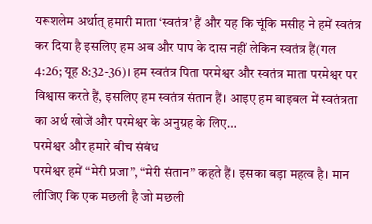यरूशलेम अर्थात् हमारी माता ‘स्वतंत्र’ हैं और यह कि चूंकि मसीह ने हमें स्वतंत्र कर दिया है इसलिए हम अब और पाप के दास नहीं लेकिन स्वतंत्र हैं(गल 4:26; यूह 8:32-36)। हम स्वतंत्र पिता परमेश्वर और स्वतंत्र माता परमेश्वर पर विश्वास करते हैं, इसलिए हम स्वतंत्र संतान हैं। आइए हम बाइबल में स्वतंत्रता का अर्थ खोजें और परमेश्वर के अनुग्रह के लिए…
परमेश्वर और हमारे बीच संबंध
परमेश्वर हमें “मेरी प्रजा”, “मेरी संतान” कहते हैं। इसका बड़ा महत्व है। मान लीजिए कि एक मछली है जो मछली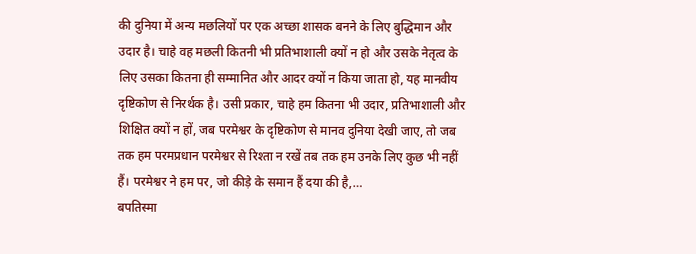की दुनिया में अन्य मछलियों पर एक अच्छा शासक बनने के लिए बुद्धिमान और उदार है। चाहे वह मछली कितनी भी प्रतिभाशाली क्यों न हो और उसके नेतृत्व के लिए उसका कितना ही सम्मानित और आदर क्यों न किया जाता हो, यह मानवीय दृष्टिकोण से निरर्थक है। उसी प्रकार, चाहे हम कितना भी उदार, प्रतिभाशाली और शिक्षित क्यों न हों, जब परमेश्वर के दृष्टिकोण से मानव दुनिया देखी जाए, तो जब तक हम परमप्रधान परमेश्वर से रिश्ता न रखें तब तक हम उनके लिए कुछ भी नहीं हैं। परमेश्वर ने हम पर, जो कीड़े के समान हैं दया की है,…
बपतिस्मा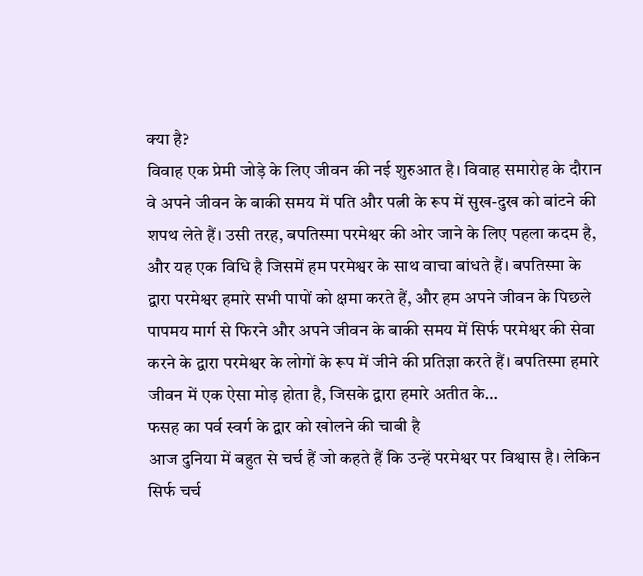क्या है?
विवाह एक प्रेमी जोड़े के लिए जीवन की नई शुरुआत है। विवाह समारोह के दौरान वे अपने जीवन के बाकी समय में पति और पत्नी के रूप में सुख-दुख को बांटने की शपथ लेते हैं। उसी तरह, बपतिस्मा परमेश्वर की ओर जाने के लिए पहला कदम है, और यह एक विधि है जिसमें हम परमेश्वर के साथ वाचा बांधते हैं। बपतिस्मा के द्वारा परमेश्वर हमारे सभी पापों को क्षमा करते हैं, और हम अपने जीवन के पिछले पापमय मार्ग से फिरने और अपने जीवन के बाकी समय में सिर्फ परमेश्वर की सेवा करने के द्वारा परमेश्वर के लोगों के रूप में जीने की प्रतिज्ञा करते हैं। बपतिस्मा हमारे जीवन में एक ऐसा मोड़ होता है, जिसके द्वारा हमारे अतीत के…
फसह का पर्व स्वर्ग के द्वार को खोलने की चाबी है
आज दुनिया में बहुत से चर्च हैं जो कहते हैं कि उन्हें परमेश्वर पर विश्वास है। लेकिन सिर्फ चर्च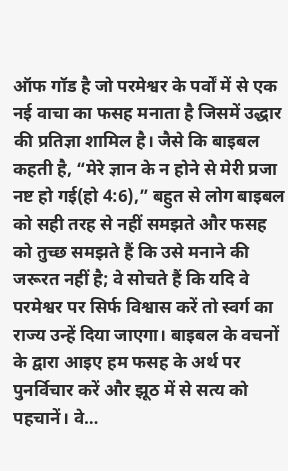ऑफ गॉड है जो परमेश्वर के पर्वों में से एक नई वाचा का फसह मनाता है जिसमें उद्धार की प्रतिज्ञा शामिल है। जैसे कि बाइबल कहती है, “मेरे ज्ञान के न होने से मेरी प्रजा नष्ट हो गई(हो 4:6),” बहुत से लोग बाइबल को सही तरह से नहीं समझते और फसह को तुच्छ समझते हैं कि उसे मनाने की जरूरत नहीं है; वे सोचते हैं कि यदि वे परमेश्वर पर सिर्फ विश्वास करें तो स्वर्ग का राज्य उन्हें दिया जाएगा। बाइबल के वचनों के द्वारा आइए हम फसह के अर्थ पर पुनर्विचार करें और झूठ में से सत्य को पहचानें। वे…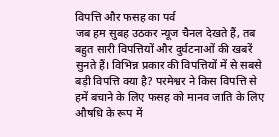विपत्ति और फसह का पर्व
जब हम सुबह उठकर न्यूज चैनल देखते हैं, तब बहुत सारी विपत्तियों और दुर्घटनाओं की खबरें सुनते हैं। विभिन्न प्रकार की विपत्तियों में से सबसे बड़ी विपत्ति क्या है? परमेश्वर ने किस विपत्ति से हमें बचाने के लिए फसह को मानव जाति के लिए औषधि के रूप में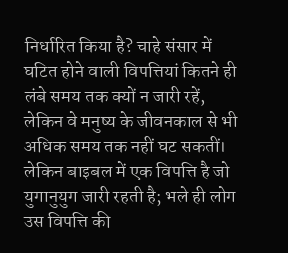निर्धारित किया है? चाहे संसार में घटित होने वाली विपत्तियां कितने ही लंबे समय तक क्यों न जारी रहें, लेकिन वे मनुष्य के जीवनकाल से भी अधिक समय तक नहीं घट सकतीं। लेकिन बाइबल में एक विपत्ति है जो युगानुयुग जारी रहती है; भले ही लोग उस विपत्ति की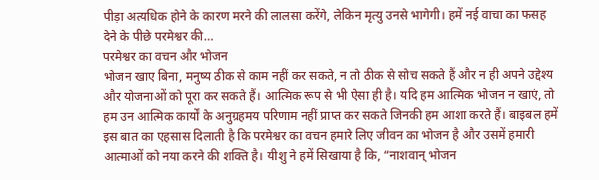पीड़ा अत्यधिक होने के कारण मरने की लालसा करेंगे, लेकिन मृत्यु उनसे भागेगी। हमें नई वाचा का फसह देने के पीछे परमेश्वर की…
परमेश्वर का वचन और भोजन
भोजन खाए बिना, मनुष्य ठीक से काम नहीं कर सकते, न तो ठीक से सोच सकते हैं और न ही अपने उद्देश्य और योजनाओं को पूरा कर सकते हैं। आत्मिक रूप से भी ऐसा ही है। यदि हम आत्मिक भोजन न खाएं, तो हम उन आत्मिक कार्यों के अनुग्रहमय परिणाम नहीं प्राप्त कर सकते जिनकी हम आशा करते हैं। बाइबल हमें इस बात का एहसास दिलाती है कि परमेश्वर का वचन हमारे लिए जीवन का भोजन है और उसमें हमारी आत्माओं को नया करने की शक्ति है। यीशु ने हमें सिखाया है कि, “नाशवान् भोजन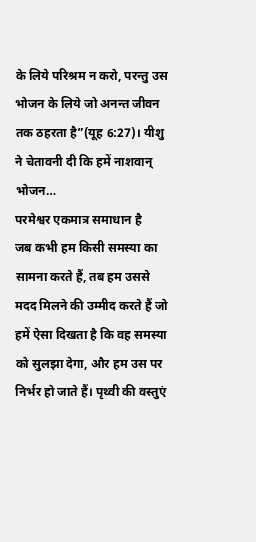के लिये परिश्रम न करो, परन्तु उस भोजन के लिये जो अनन्त जीवन तक ठहरता है”(यूह 6:27)। यीशु ने चेतावनी दी कि हमें नाशवान् भोजन…
परमेश्वर एकमात्र समाधान है
जब कभी हम किसी समस्या का सामना करते हैं, तब हम उससे मदद मिलने की उम्मीद करते हैं जो हमें ऐसा दिखता है कि वह समस्या को सुलझा देगा, और हम उस पर निर्भर हो जाते हैं। पृथ्वी की वस्तुएं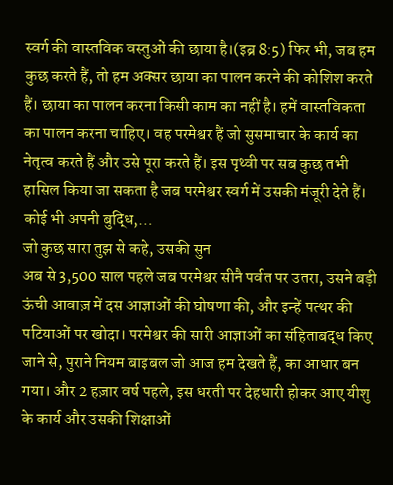स्वर्ग की वास्तविक वस्तुओं की छाया है।(इब्र 8:5) फिर भी, जब हम कुछ करते हैं, तो हम अक्सर छाया का पालन करने की कोशिश करते हैं। छाया का पालन करना किसी काम का नहीं है। हमें वास्तविकता का पालन करना चाहिए। वह परमेश्वर हैं जो सुसमाचार के कार्य का नेतृत्व करते हैं और उसे पूरा करते हैं। इस पृथ्वी पर सब कुछ तभी हासिल किया जा सकता है जब परमेश्वर स्वर्ग में उसकी मंजूरी देते हैं। कोई भी अपनी बुद्धि,…
जो कुछ सारा तुझ से कहे, उसकी सुन
अब से 3,500 साल पहले जब परमेश्वर सीनै पर्वत पर उतरा, उसने बड़ी ऊंची आवाज़ में दस आज्ञाओं की घोषणा की, और इन्हें पत्थर की पटियाओं पर खोदा। परमेश्वर की सारी आज्ञाओं का संहिताबद्ध किए जाने से, पुराने नियम बाइबल जो आज हम देखते हैं, का आधार बन गया। और 2 हज़ार वर्ष पहले, इस धरती पर देहधारी होकर आए यीशु के कार्य और उसकी शिक्षाओं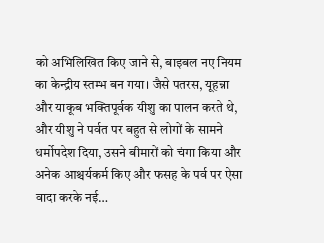को अभिलिखित किए जाने से, बाइबल नए नियम का केन्द्रीय स्तम्भ बन गया। जैसे पतरस, यूहन्ना और याकूब भक्तिपूर्वक यीशु का पालन करते थे, और यीशु ने पर्वत पर बहुत से लोगों के सामने धर्मोपदेश दिया, उसने बीमारों को चंगा किया और अनेक आश्चर्यकर्म किए और फसह के पर्व पर ऐसा वादा करके नई…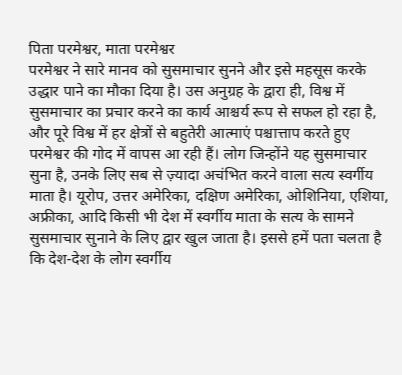पिता परमेश्वर, माता परमेश्वर
परमेश्वर ने सारे मानव को सुसमाचार सुनने और इसे महसूस करके उद्धार पाने का मौका दिया है। उस अनुग्रह के द्वारा ही, विश्व में सुसमाचार का प्रचार करने का कार्य आश्चर्य रूप से सफल हो रहा है, और पूरे विश्व में हर क्षेत्रों से बहुतेरी आत्माएं पश्चात्ताप करते हुए परमेश्वर की गोद में वापस आ रही हैं। लोग जिन्होंने यह सुसमाचार सुना है, उनके लिए सब से ज़्यादा अचंभित करने वाला सत्य स्वर्गीय माता है। यूरोप, उत्तर अमेरिका, दक्षिण अमेरिका, ओशिनिया, एशिया, अफ्रीका, आदि किसी भी देश में स्वर्गीय माता के सत्य के सामने सुसमाचार सुनाने के लिए द्वार खुल जाता है। इससे हमें पता चलता है कि देश-देश के लोग स्वर्गीय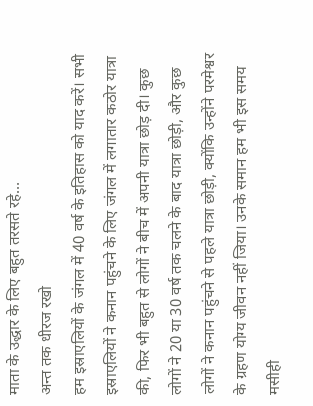माता के उद्धार के लिए बहुत तरसते रहे…
अन्त तक धीरज रखो
हम इस्राएलियों के जंगल में 40 वर्ष के इतिहास को याद करें। सभी इस्राएलियों ने कनान पहुंचने के लिए जंगल में लगातार कठोर यात्रा की, फिर भी बहुत से लोगों ने बीच में अपनी यात्रा छोड़ दी। कुछ लोगों ने 20 या 30 वर्ष तक चलने के बाद यात्रा छोड़ी, और कुछ लोगों ने कनान पहुंचने से पहले यात्रा छोड़ी, क्योंकि उन्होंने परमेश्वर के ग्रहण योग्य जीवन नहीं जिया। उनके समान हम भी इस समय मसीही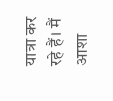यात्रा कर रहे हैं। मैं आशा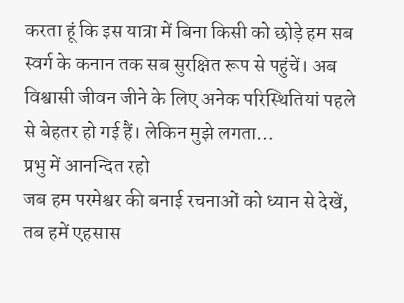करता हूं कि इस यात्रा में बिना किसी को छोड़े हम सब स्वर्ग के कनान तक सब सुरक्षित रूप से पहुंचें। अब विश्वासी जीवन जीने के लिए अनेक परिस्थितियां पहले से बेहतर हो गई हैं। लेकिन मुझे लगता…
प्रभु में आनन्दित रहो
जब हम परमेश्वर की बनाई रचनाओं को ध्यान से देखें, तब हमें एहसास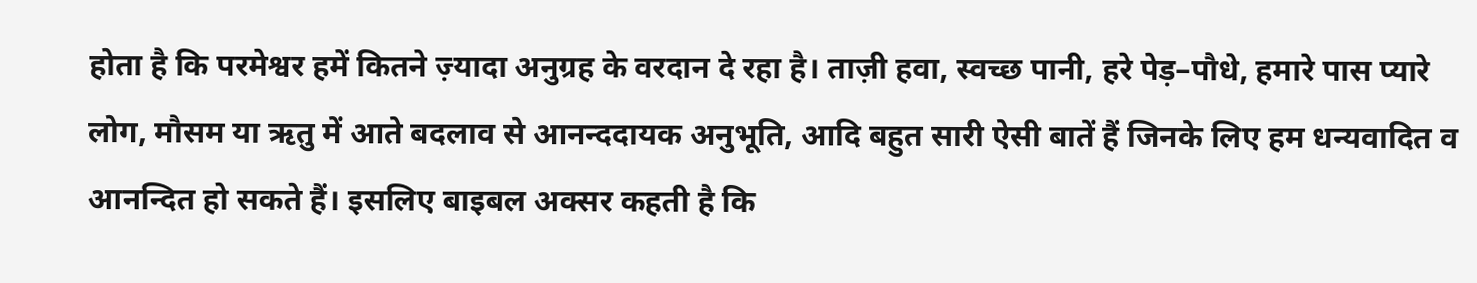होता है कि परमेश्वर हमें कितने ज़्यादा अनुग्रह के वरदान दे रहा है। ताज़ी हवा, स्वच्छ पानी, हरे पेड़–पौधे, हमारे पास प्यारे लोग, मौसम या ऋतु में आते बदलाव से आनन्ददायक अनुभूति, आदि बहुत सारी ऐसी बातें हैं जिनके लिए हम धन्यवादित व आनन्दित हो सकते हैं। इसलिए बाइबल अक्सर कहती है कि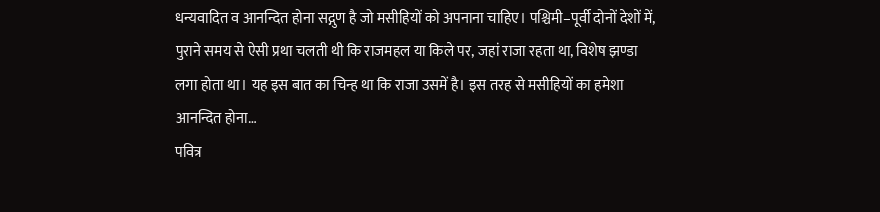धन्यवादित व आनन्दित होना सद्गुण है जो मसीहियों को अपनाना चाहिए। पश्चिमी–पूर्वी दोनों देशों में, पुराने समय से ऐसी प्रथा चलती थी कि राजमहल या किले पर, जहां राजा रहता था, विशेष झण्डा लगा होता था। यह इस बात का चिन्ह था कि राजा उसमें है। इस तरह से मसीहियों का हमेशा आनन्दित होना…
पवित्र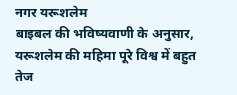नगर यरूशलेम
बाइबल की भविष्यवाणी के अनुसार, यरूशलेम की महिमा पूरे विश्व में बहुत तेज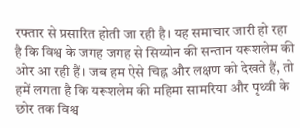रफ्तार से प्रसारित होती जा रही है। यह समाचार जारी हो रहा है कि विश्व के जगह जगह से सिय्योन की सन्तान यरूशलेम की ओर आ रही हैं। जब हम ऐसे चिह्न और लक्षण को देखते हैं, तो हमें लगता है कि यरूशलेम की महिमा सामरिया और पृथ्वी के छोर तक विश्व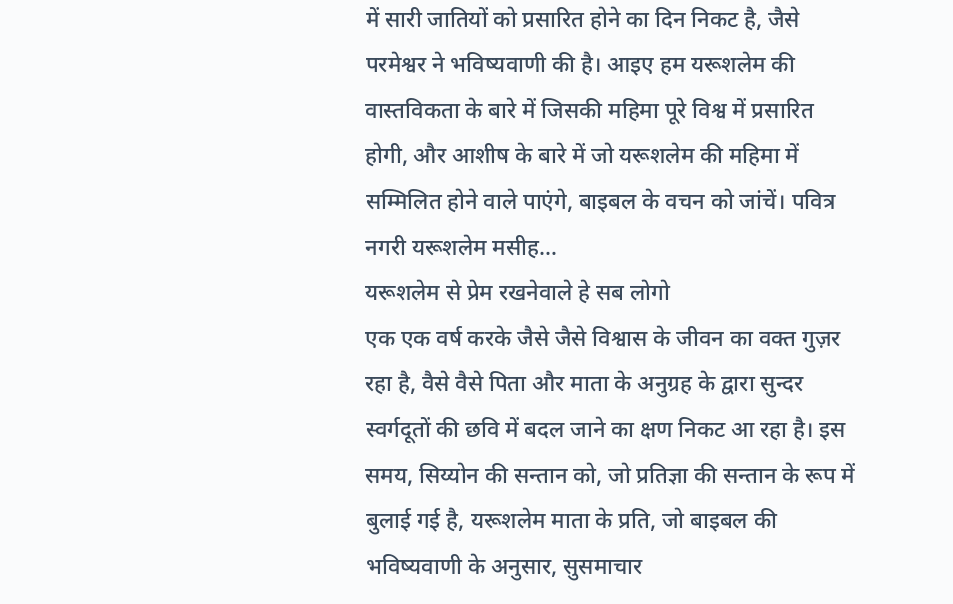में सारी जातियों को प्रसारित होने का दिन निकट है, जैसे परमेश्वर ने भविष्यवाणी की है। आइए हम यरूशलेम की वास्तविकता के बारे में जिसकी महिमा पूरे विश्व में प्रसारित होगी, और आशीष के बारे में जो यरूशलेम की महिमा में सम्मिलित होने वाले पाएंगे, बाइबल के वचन को जांचें। पवित्र नगरी यरूशलेम मसीह…
यरूशलेम से प्रेम रखनेवाले हे सब लोगो
एक एक वर्ष करके जैसे जैसे विश्वास के जीवन का वक्त गुज़र रहा है, वैसे वैसे पिता और माता के अनुग्रह के द्वारा सुन्दर स्वर्गदूतों की छवि में बदल जाने का क्षण निकट आ रहा है। इस समय, सिय्योन की सन्तान को, जो प्रतिज्ञा की सन्तान के रूप में बुलाई गई है, यरूशलेम माता के प्रति, जो बाइबल की भविष्यवाणी के अनुसार, सुसमाचार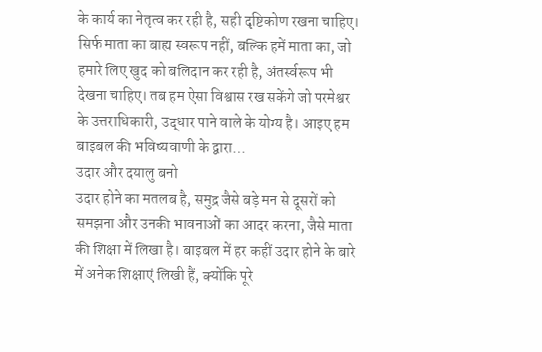के कार्य का नेतृत्व कर रही है, सही दृष्टिकोण रखना चाहिए। सिर्फ माता का बाह्य स्वरूप नहीं, बल्कि हमें माता का, जो हमारे लिए खुद को बलिदान कर रही है, अंतर्स्वरूप भी देखना चाहिए। तब हम ऐसा विश्वास रख सकेंगे जो परमेश्वर के उत्तराधिकारी, उद्धार पाने वाले के योग्य है। आइए हम बाइबल की भविष्यवाणी के द्वारा…
उदार और दयालु बनो
उदार होने का मतलब है, समुद्र जैसे बड़े मन से दूसरों को समझना और उनकी भावनाओं का आदर करना, जैसे माता की शिक्षा में लिखा है। बाइबल में हर कहीं उदार होने के बारे में अनेक शिक्षाएं लिखी हैं, क्योंकि पूरे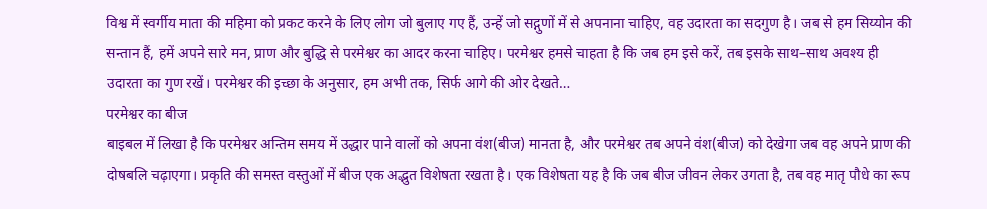विश्व में स्वर्गीय माता की महिमा को प्रकट करने के लिए लोग जो बुलाए गए हैं, उन्हें जो सद्गुणों में से अपनाना चाहिए, वह उदारता का सदगुण है। जब से हम सिय्योन की सन्तान हैं, हमें अपने सारे मन, प्राण और बुद्धि से परमेश्वर का आदर करना चाहिए। परमेश्वर हमसे चाहता है कि जब हम इसे करें, तब इसके साथ–साथ अवश्य ही उदारता का गुण रखें। परमेश्वर की इच्छा के अनुसार, हम अभी तक, सिर्फ आगे की ओर देखते…
परमेश्वर का बीज
बाइबल में लिखा है कि परमेश्वर अन्तिम समय में उद्धार पाने वालों को अपना वंश(बीज) मानता है, और परमेश्वर तब अपने वंश(बीज) को देखेगा जब वह अपने प्राण की दोषबलि चढ़ाएगा। प्रकृति की समस्त वस्तुओं में बीज एक अद्भुत विशेषता रखता है। एक विशेषता यह है कि जब बीज जीवन लेकर उगता है, तब वह मातृ पौधे का रूप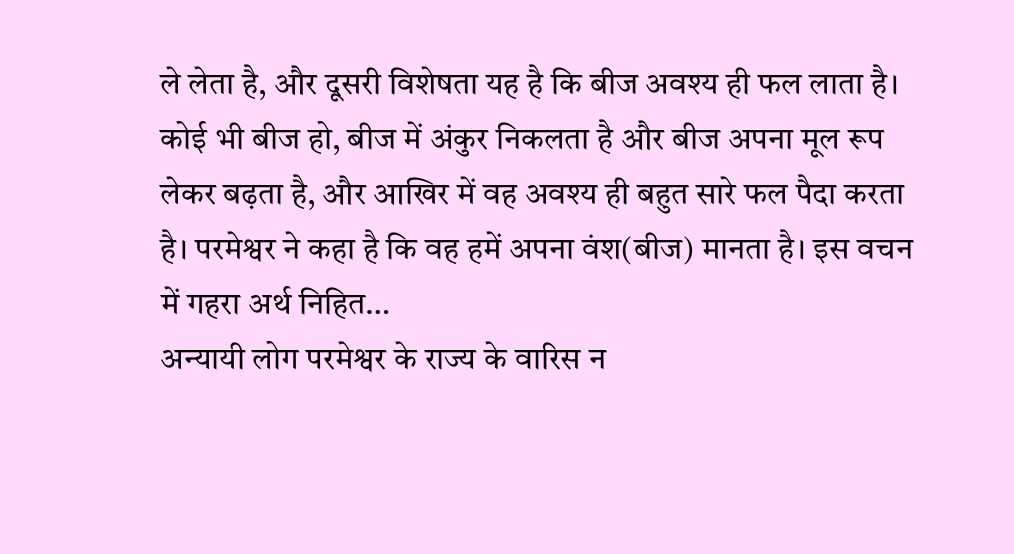ले लेता है, और दूसरी विशेषता यह है कि बीज अवश्य ही फल लाता है। कोई भी बीज हो, बीज में अंकुर निकलता है और बीज अपना मूल रूप लेकर बढ़ता है, और आखिर में वह अवश्य ही बहुत सारे फल पैदा करता है। परमेश्वर ने कहा है कि वह हमें अपना वंश(बीज) मानता है। इस वचन में गहरा अर्थ निहित…
अन्यायी लोग परमेश्वर के राज्य के वारिस न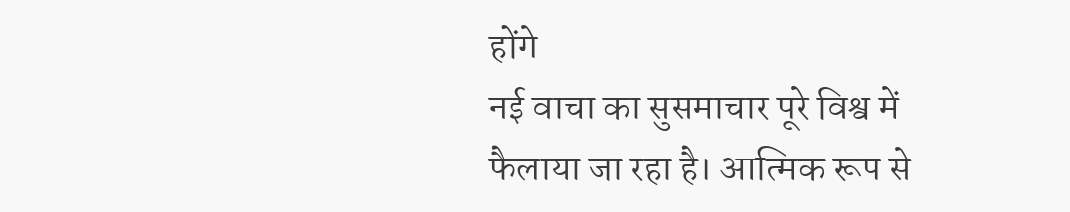होंगे
नई वाचा का सुसमाचार पूरे विश्व में फैलाया जा रहा है। आत्मिक रूप से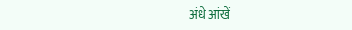अंधे आंखें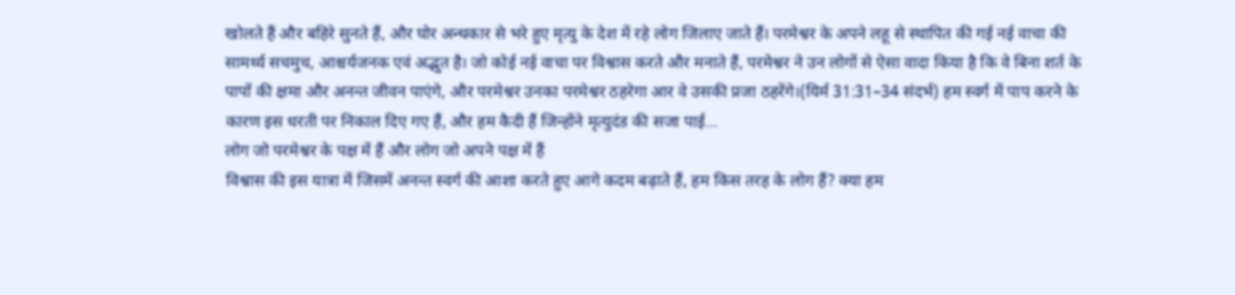खोलते हैं और बहिरे सुनते हैं, और घोर अन्धकार से भरे हुए मृत्यु के देश में रहे लोग जिलाए जाते हैं। परमेश्वर के अपने लहू से स्थापित की गई नई वाचा की सामर्थ्य सचमुच, आश्चर्यजनक एवं अद्भुत है। जो कोई नई वाचा पर विश्वास करते और मनाते हैं, परमेश्वर ने उन लोगों से ऐसा वादा किया है कि वे बिना शर्त के पापों की क्षमा और अनन्त जीवन पाएंगे, और परमेश्वर उनका परमेश्वर ठहरेगा आर वे उसकी प्रजा ठहरेंगे।(यिर्म 31:31–34 संदर्भ) हम स्वर्ग में पाप करने के कारण इस धरती पर निकाल दिए गए हैं, और हम कैदी हैं जिन्होंने मृत्युदंड की सजा पाई…
लोग जो परमेश्वर के पक्ष में हैं और लोग जो अपने पक्ष में हैं
विश्वास की इस यात्रा में जिसमें अनन्त स्वर्ग की आशा करते हुए आगे कदम बढ़ाते हैं, हम किस तरह के लोग हैं? क्या हम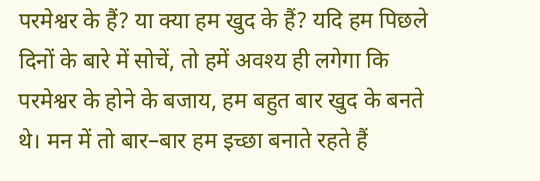परमेश्वर के हैं? या क्या हम खुद के हैं? यदि हम पिछले दिनों के बारे में सोचें, तो हमें अवश्य ही लगेगा कि परमेश्वर के होने के बजाय, हम बहुत बार खुद के बनते थे। मन में तो बार–बार हम इच्छा बनाते रहते हैं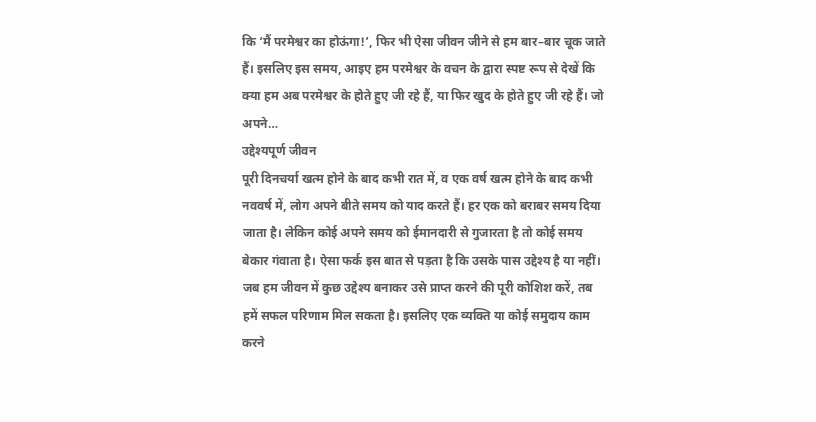कि ‘मैं परमेश्वर का होऊंगा!’, फिर भी ऐसा जीवन जीने से हम बार–बार चूक जाते हैं। इसलिए इस समय, आइए हम परमेश्वर के वचन के द्वारा स्पष्ट रूप से देखें कि क्या हम अब परमेश्वर के होते हुए जी रहे हैं, या फिर खुद के होते हुए जी रहे हैं। जो अपने…
उद्देश्यपूर्ण जीवन
पूरी दिनचर्या खत्म होने के बाद कभी रात में, व एक वर्ष खत्म होने के बाद कभी नववर्ष में, लोग अपने बीते समय को याद करते हैं। हर एक को बराबर समय दिया जाता है। लेकिन कोई अपने समय को ईमानदारी से गुजारता है तो कोई समय बेकार गंवाता है। ऐसा फर्क इस बात से पड़ता है कि उसके पास उद्देश्य है या नहीं। जब हम जीवन में कुछ उद्देश्य बनाकर उसे प्राप्त करने की पूरी कोशिश करें, तब हमें सफल परिणाम मिल सकता है। इसलिए एक व्यक्ति या कोई समुदाय काम करने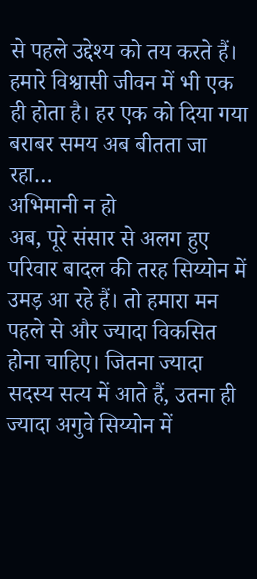से पहले उद्देश्य को तय करते हैं। हमारे विश्वासी जीवन में भी एक ही होता है। हर एक को दिया गया बराबर समय अब बीतता जा रहा…
अभिमानी न हो
अब, पूरे संसार से अलग हुए परिवार बादल की तरह सिय्योन में उमड़ आ रहे हैं। तो हमारा मन पहले से और ज्यादा विकसित होना चाहिए। जितना ज्यादा सदस्य सत्य में आते हैं, उतना ही ज्यादा अगुवे सिय्योन में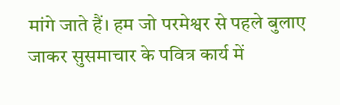मांगे जाते हैं। हम जो परमेश्वर से पहले बुलाए जाकर सुसमाचार के पवित्र कार्य में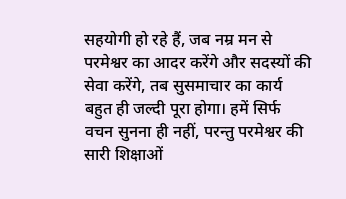सहयोगी हो रहे हैं, जब नम्र मन से परमेश्वर का आदर करेंगे और सदस्यों की सेवा करेंगे, तब सुसमाचार का कार्य बहुत ही जल्दी पूरा होगा। हमें सिर्फ वचन सुनना ही नहीं, परन्तु परमेश्वर की सारी शिक्षाओं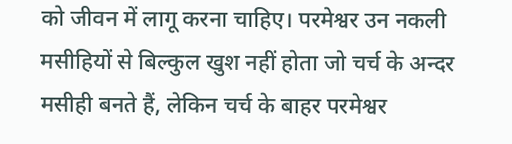को जीवन में लागू करना चाहिए। परमेश्वर उन नकली मसीहियों से बिल्कुल खुश नहीं होता जो चर्च के अन्दर मसीही बनते हैं, लेकिन चर्च के बाहर परमेश्वर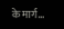के मार्ग…